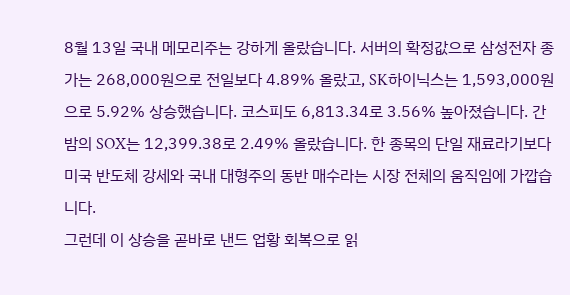8월 13일 국내 메모리주는 강하게 올랐습니다. 서버의 확정값으로 삼성전자 종가는 268,000원으로 전일보다 4.89% 올랐고, SK하이닉스는 1,593,000원으로 5.92% 상승했습니다. 코스피도 6,813.34로 3.56% 높아졌습니다. 간밤의 SOX는 12,399.38로 2.49% 올랐습니다. 한 종목의 단일 재료라기보다 미국 반도체 강세와 국내 대형주의 동반 매수라는 시장 전체의 움직임에 가깝습니다.
그런데 이 상승을 곧바로 낸드 업황 회복으로 읽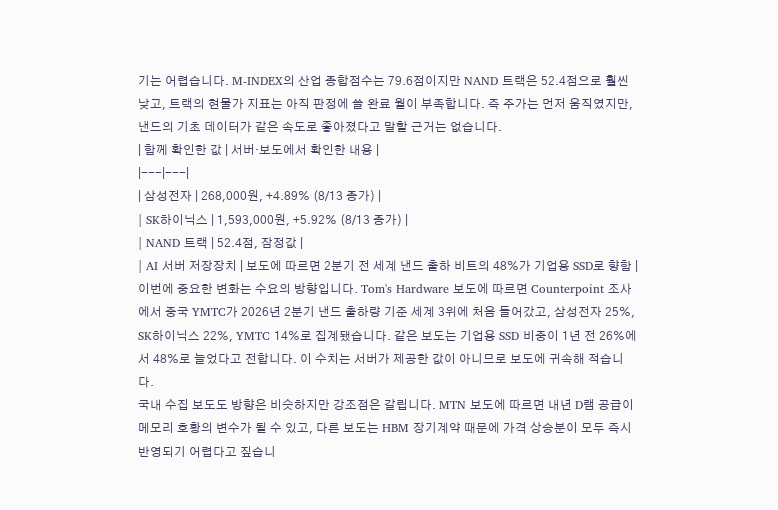기는 어렵습니다. M-INDEX의 산업 종합점수는 79.6점이지만 NAND 트랙은 52.4점으로 훨씬 낮고, 트랙의 현물가 지표는 아직 판정에 쓸 완료 월이 부족합니다. 즉 주가는 먼저 움직였지만, 낸드의 기초 데이터가 같은 속도로 좋아졌다고 말할 근거는 없습니다.
| 함께 확인한 값 | 서버·보도에서 확인한 내용 |
|---|---|
| 삼성전자 | 268,000원, +4.89% (8/13 종가) |
| SK하이닉스 | 1,593,000원, +5.92% (8/13 종가) |
| NAND 트랙 | 52.4점, 잠정값 |
| AI 서버 저장장치 | 보도에 따르면 2분기 전 세계 낸드 출하 비트의 48%가 기업용 SSD로 향함 |
이번에 중요한 변화는 수요의 방향입니다. Tom's Hardware 보도에 따르면 Counterpoint 조사에서 중국 YMTC가 2026년 2분기 낸드 출하량 기준 세계 3위에 처음 들어갔고, 삼성전자 25%, SK하이닉스 22%, YMTC 14%로 집계됐습니다. 같은 보도는 기업용 SSD 비중이 1년 전 26%에서 48%로 늘었다고 전합니다. 이 수치는 서버가 제공한 값이 아니므로 보도에 귀속해 적습니다.
국내 수집 보도도 방향은 비슷하지만 강조점은 갈립니다. MTN 보도에 따르면 내년 D램 공급이 메모리 호황의 변수가 될 수 있고, 다른 보도는 HBM 장기계약 때문에 가격 상승분이 모두 즉시 반영되기 어렵다고 짚습니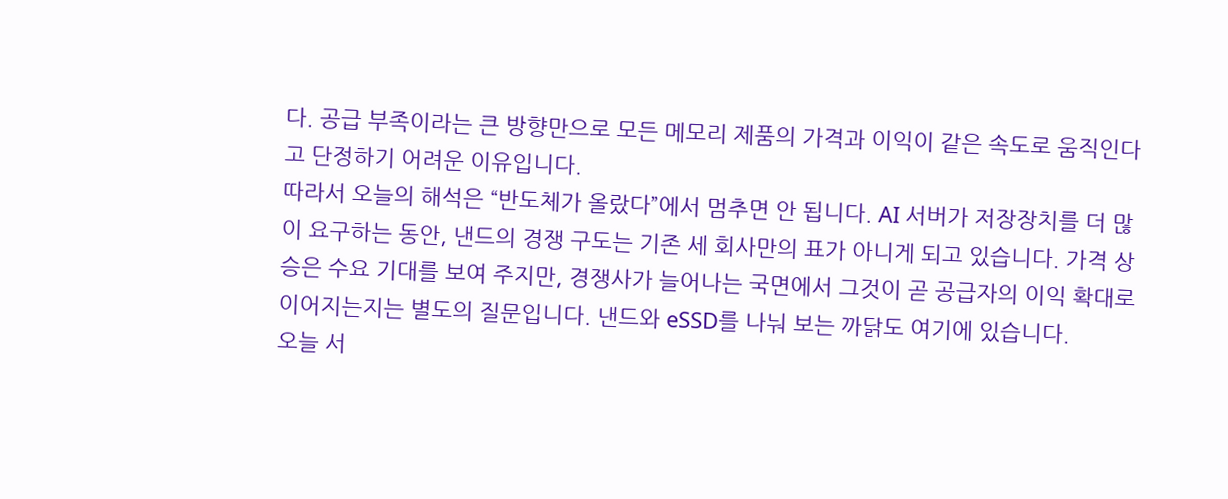다. 공급 부족이라는 큰 방향만으로 모든 메모리 제품의 가격과 이익이 같은 속도로 움직인다고 단정하기 어려운 이유입니다.
따라서 오늘의 해석은 “반도체가 올랐다”에서 멈추면 안 됩니다. AI 서버가 저장장치를 더 많이 요구하는 동안, 낸드의 경쟁 구도는 기존 세 회사만의 표가 아니게 되고 있습니다. 가격 상승은 수요 기대를 보여 주지만, 경쟁사가 늘어나는 국면에서 그것이 곧 공급자의 이익 확대로 이어지는지는 별도의 질문입니다. 낸드와 eSSD를 나눠 보는 까닭도 여기에 있습니다.
오늘 서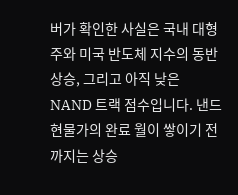버가 확인한 사실은 국내 대형주와 미국 반도체 지수의 동반 상승, 그리고 아직 낮은 NAND 트랙 점수입니다. 낸드 현물가의 완료 월이 쌓이기 전까지는 상승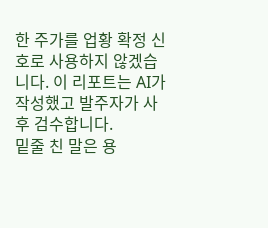한 주가를 업황 확정 신호로 사용하지 않겠습니다. 이 리포트는 AI가 작성했고 발주자가 사후 검수합니다.
밑줄 친 말은 용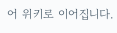어 위키로 이어집니다.